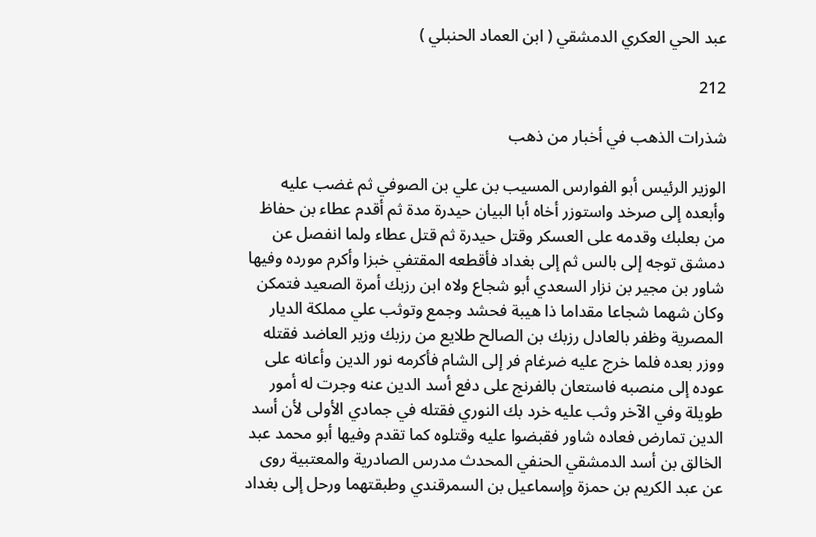عبد الحي العكري الدمشقي ( ابن العماد الحنبلي )

212

شذرات الذهب في أخبار من ذهب

الوزير الرئيس أبو الفوارس المسيب بن علي بن الصوفي ثم غضب عليه وأبعده إلى صرخد واستوزر أخاه أبا البيان حيدرة مدة ثم أقدم عطاء بن حفاظ من بعلبك وقدمه على العسكر وقتل حيدرة ثم قتل عطاء ولما انفصل عن دمشق توجه إلى بالس ثم إلى بغداد فأقطعه المقتفي خبزا وأكرم مورده وفيها شاور بن مجير بن نزار السعدي أبو شجاع ولاه ابن رزبك أمرة الصعيد فتمكن وكان شهما شجاعا مقداما ذا هيبة فحشد وجمع وتوثب علي مملكة الديار المصرية وظفر بالعادل رزبك بن الصالح طلايع من رزبك وزير العاضد فقتله ووزر بعده فلما خرج عليه ضرغام فر إلى الشام فأكرمه نور الدين وأعانه على عوده إلى منصبه فاستعان بالفرنج على دفع أسد الدين عنه وجرت له أمور طويلة وفي الآخر وثب عليه خرد بك النوري فقتله في جمادي الأولى لأن أسد الدين تمارض فعاده شاور فقبضوا عليه وقتلوه كما تقدم وفيها أبو محمد عبد الخالق بن أسد الدمشقي الحنفي المحدث مدرس الصادرية والمعتبية روى عن عبد الكريم بن حمزة وإسماعيل بن السمرقندي وطبقتهما ورحل إلى بغداد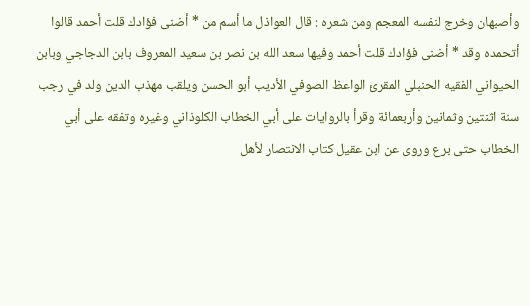وأصبهان وخرج لنفسه المعجم ومن شعره : قال العواذل ما أسم من * أضنى فؤادك قلت أحمد قالوا أتحمده وقد * أضنى فؤادك قلت أحمد وفيها سعد الله بن نصر بن سعيد المعروف بابن الدجاجي وبابن الحيواني الفقيه الحنبلي المقرئ الواعظ الصوفي الأديب أبو الحسن ويلقب مهذب الدين ولد في رجب سنة اثنتين وثمانين وأربعمائة وقرأ بالروايات على أبي الخطاب الكلوذاني وغيره وتفقه على أبي الخطاب حتى برع وروى عن ابن عقيل كتاب الانتصار لأهل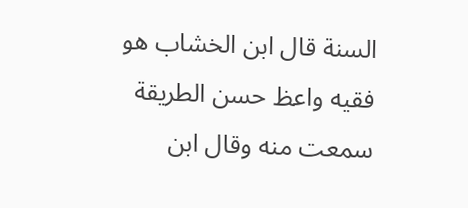السنة قال ابن الخشاب هو فقيه واعظ حسن الطريقة سمعت منه وقال ابن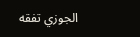الجوزي تفقه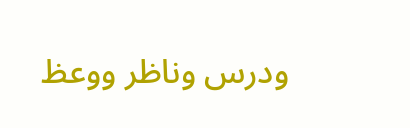ودرس وناظر ووعظ